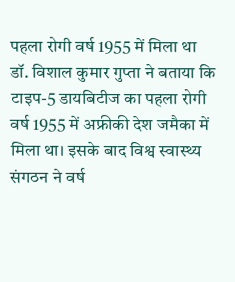पहला रोगी वर्ष 1955 में मिला था
डॉ. विशाल कुमार गुप्ता ने बताया कि टाइप-5 डायबिटीज का पहला रोगी वर्ष 1955 में अफ्रीकी देश जमैका में मिला था। इसके बाद विश्व स्वास्थ्य संगठन ने वर्ष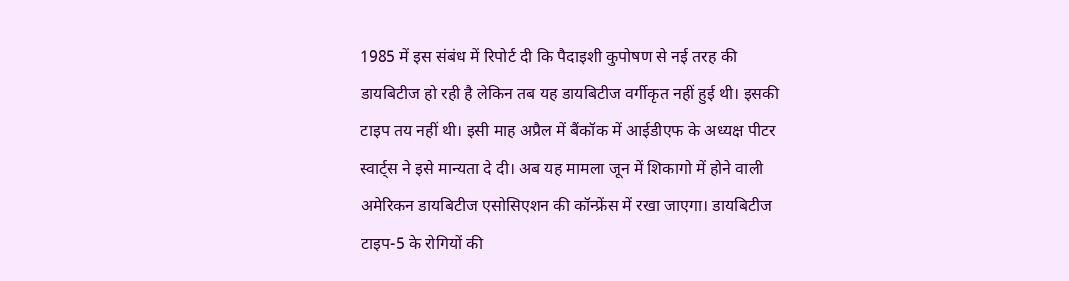1985 में इस संबंध में रिपोर्ट दी कि पैदाइशी कुपोषण से नई तरह की डायबिटीज हो रही है लेकिन तब यह डायबिटीज वर्गीकृत नहीं हुई थी। इसकी टाइप तय नहीं थी। इसी माह अप्रैल में बैंकॉक में आईडीएफ के अध्यक्ष पीटर स्वार्ट्स ने इसे मान्यता दे दी। अब यह मामला जून में शिकागो में होने वाली अमेरिकन डायबिटीज एसोसिएशन की कॉन्फ्रेंस में रखा जाएगा। डायबिटीज टाइप-5 के रोगियों की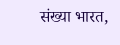संख्या भारत,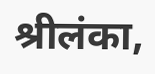श्रीलंका,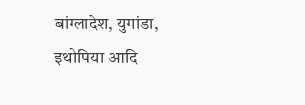बांग्लादेश, युगांडा, इथोपिया आदि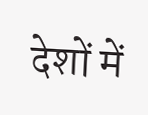देशों में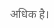अधिक है।